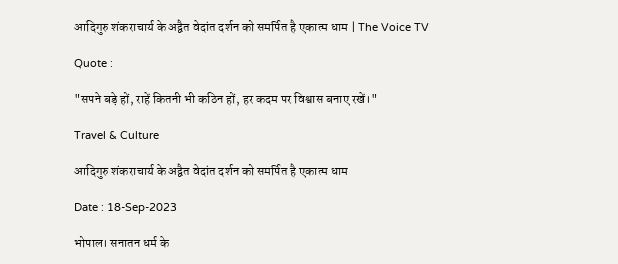आदिगुरु शंकराचार्य के अद्वैत वेदांत दर्शन को समर्पित है एकात्म धाम | The Voice TV

Quote :

"सपने बड़े हों, राहें कितनी भी कठिन हों, हर कदम पर विश्वास बनाए रखें।"

Travel & Culture

आदिगुरु शंकराचार्य के अद्वैत वेदांत दर्शन को समर्पित है एकात्म धाम

Date : 18-Sep-2023

भोपाल। सनातन धर्म के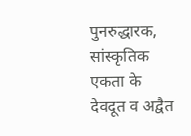पुनरुद्धारक, सांस्कृतिक एकता के देवदूत व अद्वैत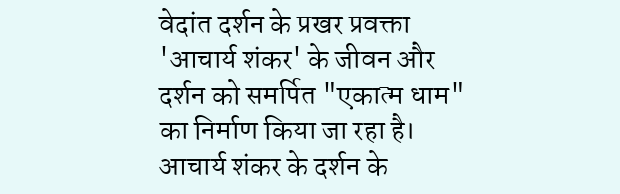वेदांत दर्शन के प्रखर प्रवक्ता 'आचार्य शंकर' के जीवन और दर्शन को समर्पित "एकात्म धाम" का निर्माण किया जा रहा है। आचार्य शंकर के दर्शन के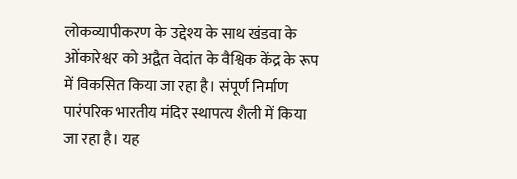लोकव्यापीकरण के उद्देश्य के साथ खंडवा के ओंकारेश्वर को अद्वैत वेदांत के वैश्विक केंद्र के रूप में विकसित किया जा रहा है। संपूर्ण निर्माण पारंपरिक भारतीय मंदिर स्थापत्य शैली में किया जा रहा है। यह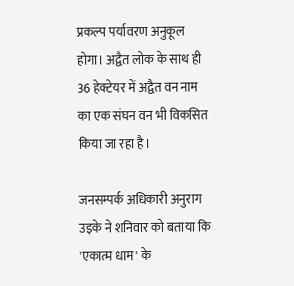प्रकल्प पर्यावरण अनुकूल होगा। अद्वैत लोक के साथ ही 36 हेक्टेयर में अद्वैत वन नाम का एक संघन वन भी विकसित किया जा रहा है।

जनसम्पर्क अधिकारी अनुराग उइके ने शनिवार को बताया कि 'एकात्म धाम' के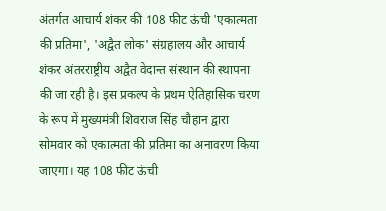अंतर्गत आचार्य शंकर की 108 फीट ऊंची 'एकात्मता की प्रतिमा', 'अद्वैत लोक' संग्रहालय और आचार्य शंकर अंतरराष्ट्रीय अद्वैत वेदान्त संस्थान की स्थापना की जा रही है। इस प्रकल्प के प्रथम ऐतिहासिक चरण के रूप में मुख्यमंत्री शिवराज सिंह चौहान द्वारा सोमवार को एकात्मता की प्रतिमा का अनावरण किया जाएगा। यह 108 फीट ऊंची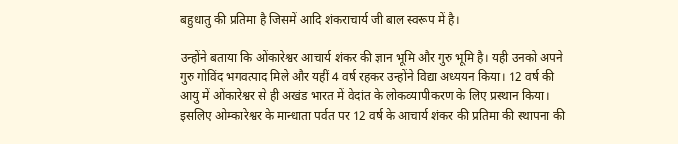बहुधातु की प्रतिमा है जिसमें आदि शंकराचार्य जी बाल स्वरूप में है।

उन्होंने बताया कि ओंकारेश्वर आचार्य शंकर की ज्ञान भूमि और गुरु भूमि है। यही उनको अपने गुरु गोविंद भगवत्पाद मिले और यहीं 4 वर्ष रहकर उन्होंने विद्या अध्ययन किया। 12 वर्ष की आयु में ओंकारेश्वर से ही अखंड भारत में वेदांत के लोकव्यापीकरण के लिए प्रस्थान किया। इसलिए ओम्कारेश्वर के मान्धाता पर्वत पर 12 वर्ष के आचार्य शंकर की प्रतिमा की स्थापना की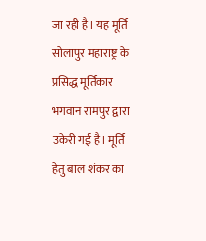जा रही है। यह मूर्ति सोलापुर महाराष्ट्र के प्रसिद्ध मूर्तिकार भगवान रामपुर द्वारा उकेरी गई है। मूर्ति हेतु बाल शंकर का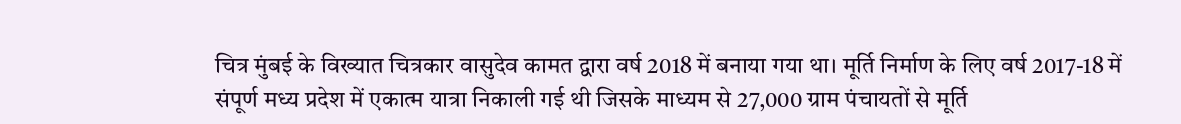चित्र मुंबई के विख्यात चित्रकार वासुदेव कामत द्वारा वर्ष 2018 में बनाया गया था। मूर्ति निर्माण के लिए वर्ष 2017-18 में संपूर्ण मध्य प्रदेश में एकात्म यात्रा निकाली गई थी जिसके माध्यम से 27,000 ग्राम पंचायतों से मूर्ति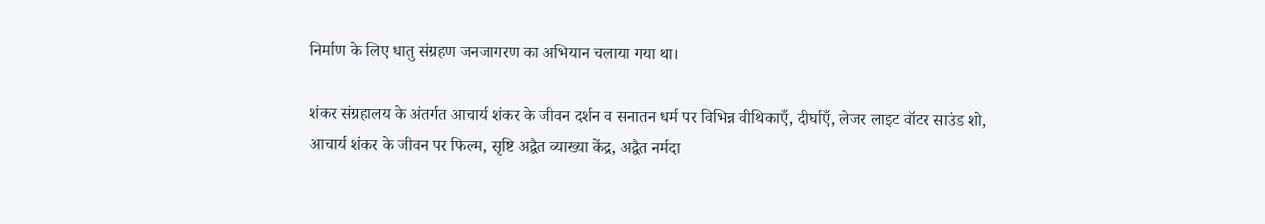निर्माण के लिए धातु संग्रहण जनजागरण का अभियान चलाया गया था।

शंकर संग्रहालय के अंतर्गत आचार्य शंकर के जीवन दर्शन व सनातन धर्म पर विभिन्न वीथिकाएँ, दीर्घाएँ, लेजर लाइट वॉटर साउंड शो, आचार्य शंकर के जीवन पर फिल्म, सृष्टि अद्वैत व्याख्या केंद्र, अद्वैत नर्मदा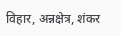विहार, अन्नक्षेत्र, शंकर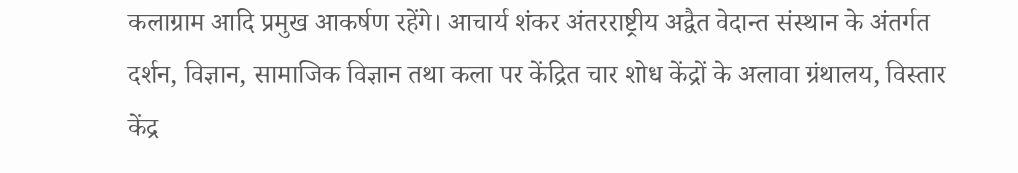कलाग्राम आदि प्रमुख आकर्षण रहेंगे। आचार्य शंकर अंतरराष्ट्रीय अद्वैत वेदान्त संस्थान के अंतर्गत दर्शन, विज्ञान, सामाजिक विज्ञान तथा कला पर केंद्रित चार शोध केंद्रों के अलावा ग्रंथालय, विस्तार केंद्र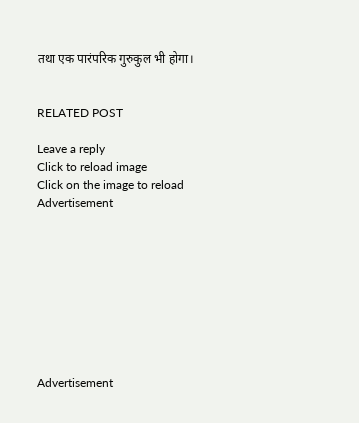तथा एक पारंपरिक गुरुकुल भी होगा।


RELATED POST

Leave a reply
Click to reload image
Click on the image to reload
Advertisement









Advertisement